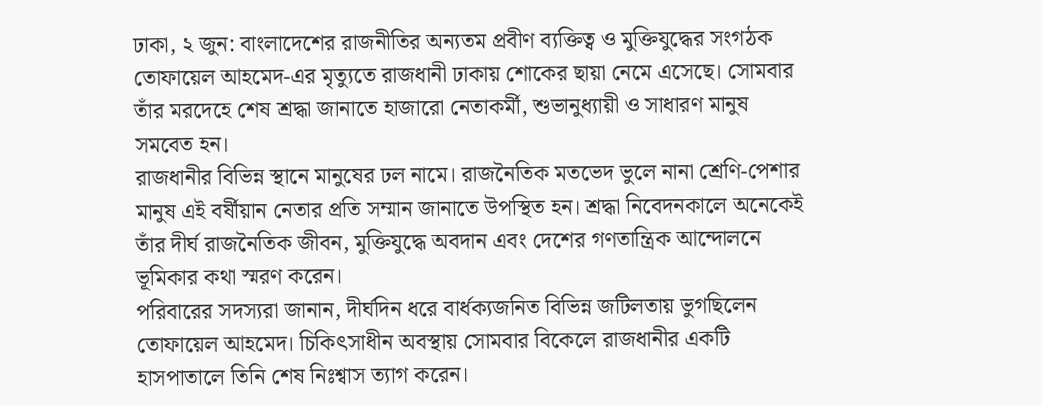ঢাকা, ২ জুন: বাংলাদেশের রাজনীতির অন্যতম প্রবীণ ব্যক্তিত্ব ও মুক্তিযুদ্ধের সংগঠক তোফায়েল আহমেদ-এর মৃত্যুতে রাজধানী ঢাকায় শোকের ছায়া নেমে এসেছে। সোমবার তাঁর মরদেহে শেষ শ্রদ্ধা জানাতে হাজারো নেতাকর্মী, শুভানুধ্যায়ী ও সাধারণ মানুষ সমবেত হন।
রাজধানীর বিভিন্ন স্থানে মানুষের ঢল নামে। রাজনৈতিক মতভেদ ভুলে নানা শ্রেণি-পেশার মানুষ এই বর্ষীয়ান নেতার প্রতি সম্মান জানাতে উপস্থিত হন। শ্রদ্ধা নিবেদনকালে অনেকেই তাঁর দীর্ঘ রাজনৈতিক জীবন, মুক্তিযুদ্ধে অবদান এবং দেশের গণতান্ত্রিক আন্দোলনে ভূমিকার কথা স্মরণ করেন।
পরিবারের সদস্যরা জানান, দীর্ঘদিন ধরে বার্ধক্যজনিত বিভিন্ন জটিলতায় ভুগছিলেন তোফায়েল আহমেদ। চিকিৎসাধীন অবস্থায় সোমবার বিকেলে রাজধানীর একটি হাসপাতালে তিনি শেষ নিঃশ্বাস ত্যাগ করেন।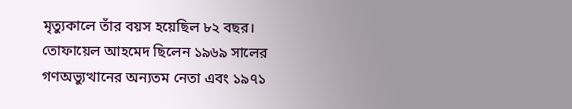মৃত্যুকালে তাঁর বয়স হয়েছিল ৮২ বছর।
তোফায়েল আহমেদ ছিলেন ১৯৬৯ সালের গণঅভ্যুত্থানের অন্যতম নেতা এবং ১৯৭১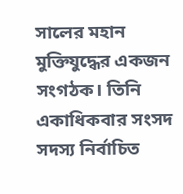সালের মহান মুক্তিযুদ্ধের একজন সংগঠক। তিনি একাধিকবার সংসদ সদস্য নির্বাচিত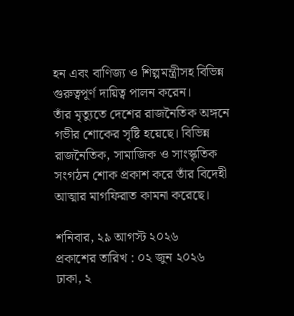হন এবং বাণিজ্য ও শিল্পমন্ত্রীসহ বিভিন্ন গুরুত্বপূর্ণ দায়িত্ব পালন করেন।
তাঁর মৃত্যুতে দেশের রাজনৈতিক অঙ্গনে গভীর শোকের সৃষ্টি হয়েছে। বিভিন্ন রাজনৈতিক, সামাজিক ও সাংস্কৃতিক সংগঠন শোক প্রকাশ করে তাঁর বিদেহী আত্মার মাগফিরাত কামনা করেছে।

শনিবার, ২৯ আগস্ট ২০২৬
প্রকাশের তারিখ : ০২ জুন ২০২৬
ঢাকা, ২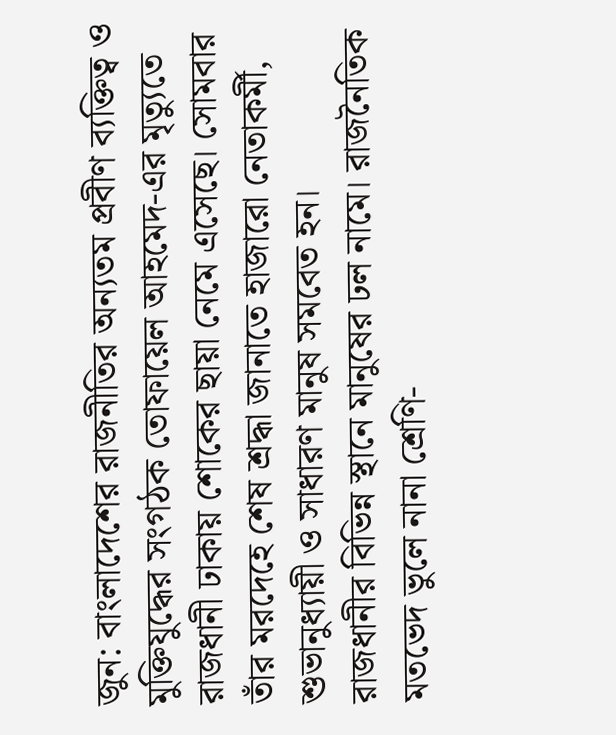জুন: বাংলাদেশের রাজনীতির অন্যতম প্রবীণ ব্যক্তিত্ব ও মুক্তিযুদ্ধের সংগঠক তোফায়েল আহমেদ-এর মৃত্যুতে রাজধানী ঢাকায় শোকের ছায়া নেমে এসেছে। সোমবার তাঁর মরদেহে শেষ শ্রদ্ধা জানাতে হাজারো নেতাকর্মী, শুভানুধ্যায়ী ও সাধারণ মানুষ সমবেত হন।
রাজধানীর বিভিন্ন স্থানে মানুষের ঢল নামে। রাজনৈতিক মতভেদ ভুলে নানা শ্রেণি-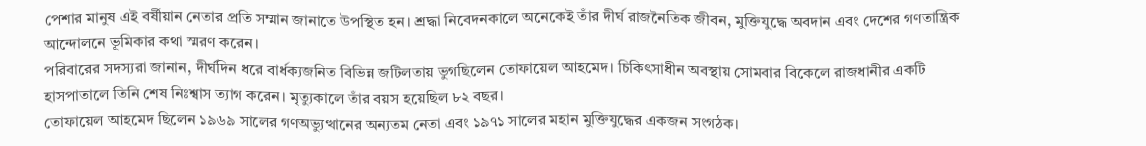পেশার মানুষ এই বর্ষীয়ান নেতার প্রতি সম্মান জানাতে উপস্থিত হন। শ্রদ্ধা নিবেদনকালে অনেকেই তাঁর দীর্ঘ রাজনৈতিক জীবন, মুক্তিযুদ্ধে অবদান এবং দেশের গণতান্ত্রিক আন্দোলনে ভূমিকার কথা স্মরণ করেন।
পরিবারের সদস্যরা জানান, দীর্ঘদিন ধরে বার্ধক্যজনিত বিভিন্ন জটিলতায় ভুগছিলেন তোফায়েল আহমেদ। চিকিৎসাধীন অবস্থায় সোমবার বিকেলে রাজধানীর একটি হাসপাতালে তিনি শেষ নিঃশ্বাস ত্যাগ করেন। মৃত্যুকালে তাঁর বয়স হয়েছিল ৮২ বছর।
তোফায়েল আহমেদ ছিলেন ১৯৬৯ সালের গণঅভ্যুত্থানের অন্যতম নেতা এবং ১৯৭১ সালের মহান মুক্তিযুদ্ধের একজন সংগঠক।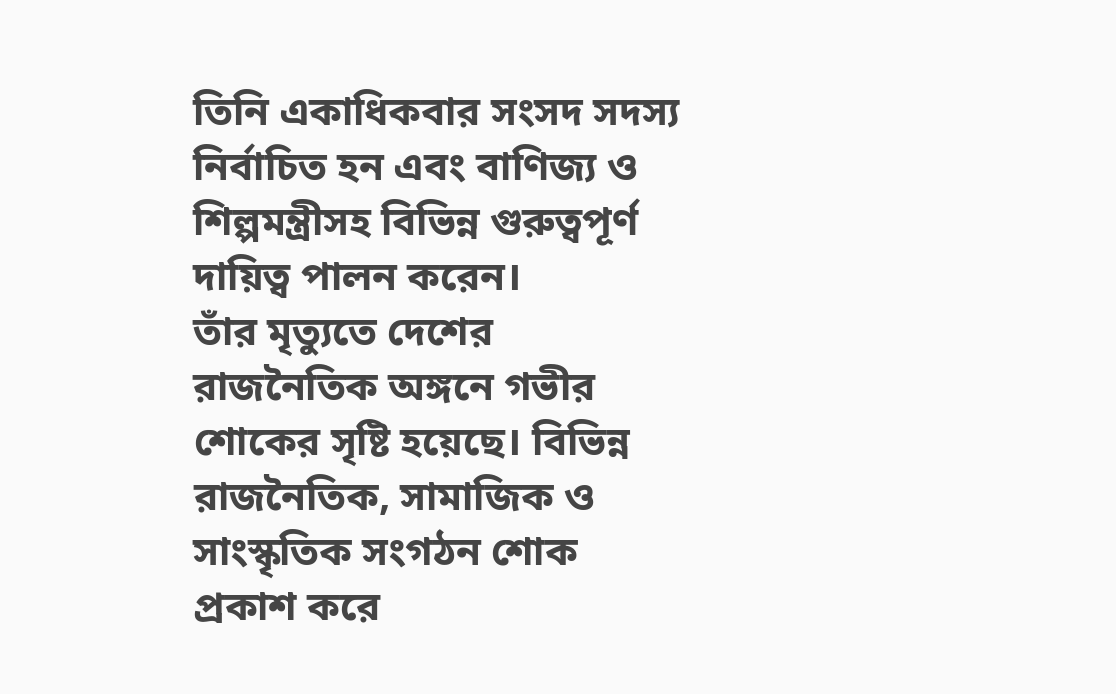তিনি একাধিকবার সংসদ সদস্য নির্বাচিত হন এবং বাণিজ্য ও শিল্পমন্ত্রীসহ বিভিন্ন গুরুত্বপূর্ণ দায়িত্ব পালন করেন।
তাঁর মৃত্যুতে দেশের রাজনৈতিক অঙ্গনে গভীর শোকের সৃষ্টি হয়েছে। বিভিন্ন রাজনৈতিক, সামাজিক ও সাংস্কৃতিক সংগঠন শোক প্রকাশ করে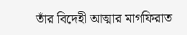তাঁর বিদেহী আত্মার মাগফিরাত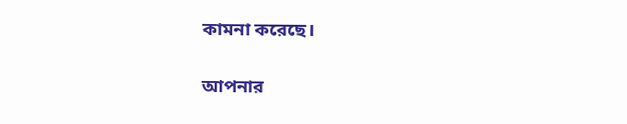কামনা করেছে।

আপনার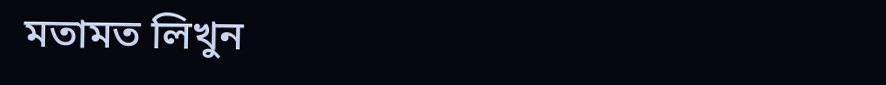মতামত লিখুন